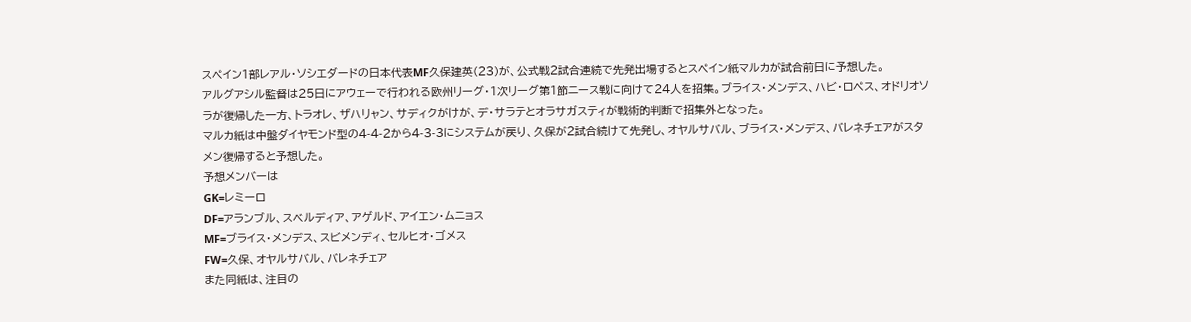スペイン1部レアル・ソシエダードの日本代表MF久保建英(23)が、公式戦2試合連続で先発出場するとスペイン紙マルカが試合前日に予想した。
アルグアシル監督は25日にアウェーで行われる欧州リーグ・1次リーグ第1節ニース戦に向けて24人を招集。ブライス・メンデス、ハビ・ロペス、オドリオソラが復帰した一方、トラオレ、ザハリャン、サディクがけが、デ・サラテとオラサガスティが戦術的判断で招集外となった。
マルカ紙は中盤ダイヤモンド型の4-4-2から4-3-3にシステムが戻り、久保が2試合続けて先発し、オヤルサバル、ブライス・メンデス、バレネチェアがスタメン復帰すると予想した。
予想メンバーは
GK=レミーロ
DF=アランブル、スベルディア、アゲルド、アイエン・ムニョス
MF=ブライス・メンデス、スビメンディ、セルヒオ・ゴメス
FW=久保、オヤルサバル、バレネチェア
また同紙は、注目の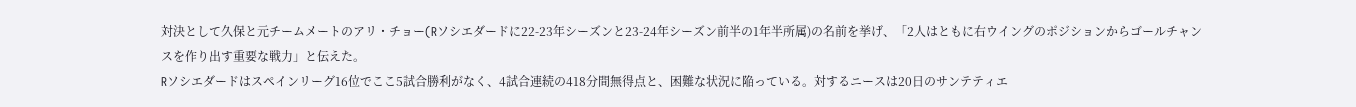対決として久保と元チームメートのアリ・チョー(Rソシエダードに22-23年シーズンと23-24年シーズン前半の1年半所属)の名前を挙げ、「2人はともに右ウイングのポジションからゴールチャンスを作り出す重要な戦力」と伝えた。
Rソシエダードはスペインリーグ16位でここ5試合勝利がなく、4試合連続の418分間無得点と、困難な状況に陥っている。対するニースは20日のサンテティエ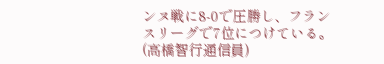ンヌ戦に8-0で圧勝し、フランスリーグで7位につけている。(高橋智行通信員)